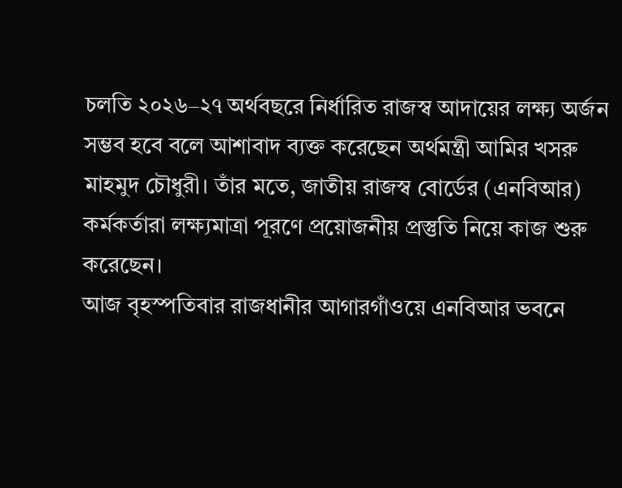চলতি ২০২৬–২৭ অর্থবছরে নির্ধারিত রাজস্ব আদায়ের লক্ষ্য অর্জন সম্ভব হবে বলে আশাবাদ ব্যক্ত করেছেন অর্থমন্ত্রী আমির খসরু মাহমুদ চৌধুরী। তাঁর মতে, জাতীয় রাজস্ব বোর্ডের (এনবিআর) কর্মকর্তারা লক্ষ্যমাত্রা পূরণে প্রয়োজনীয় প্রস্তুতি নিয়ে কাজ শুরু করেছেন।
আজ বৃহস্পতিবার রাজধানীর আগারগাঁওয়ে এনবিআর ভবনে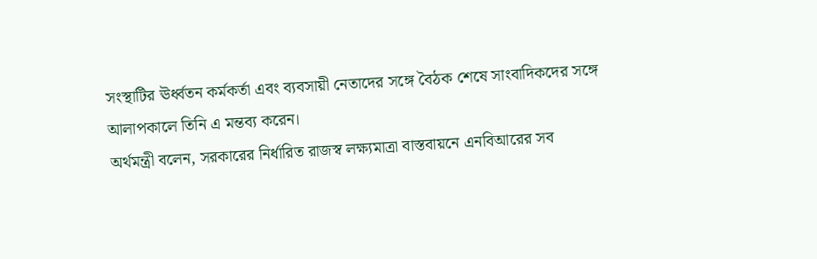সংস্থাটির ঊর্ধ্বতন কর্মকর্তা এবং ব্যবসায়ী নেতাদের সঙ্গে বৈঠক শেষে সাংবাদিকদের সঙ্গে আলাপকালে তিনি এ মন্তব্য করেন।
অর্থমন্ত্রী বলেন, সরকারের নির্ধারিত রাজস্ব লক্ষ্যমাত্রা বাস্তবায়নে এনবিআরের সব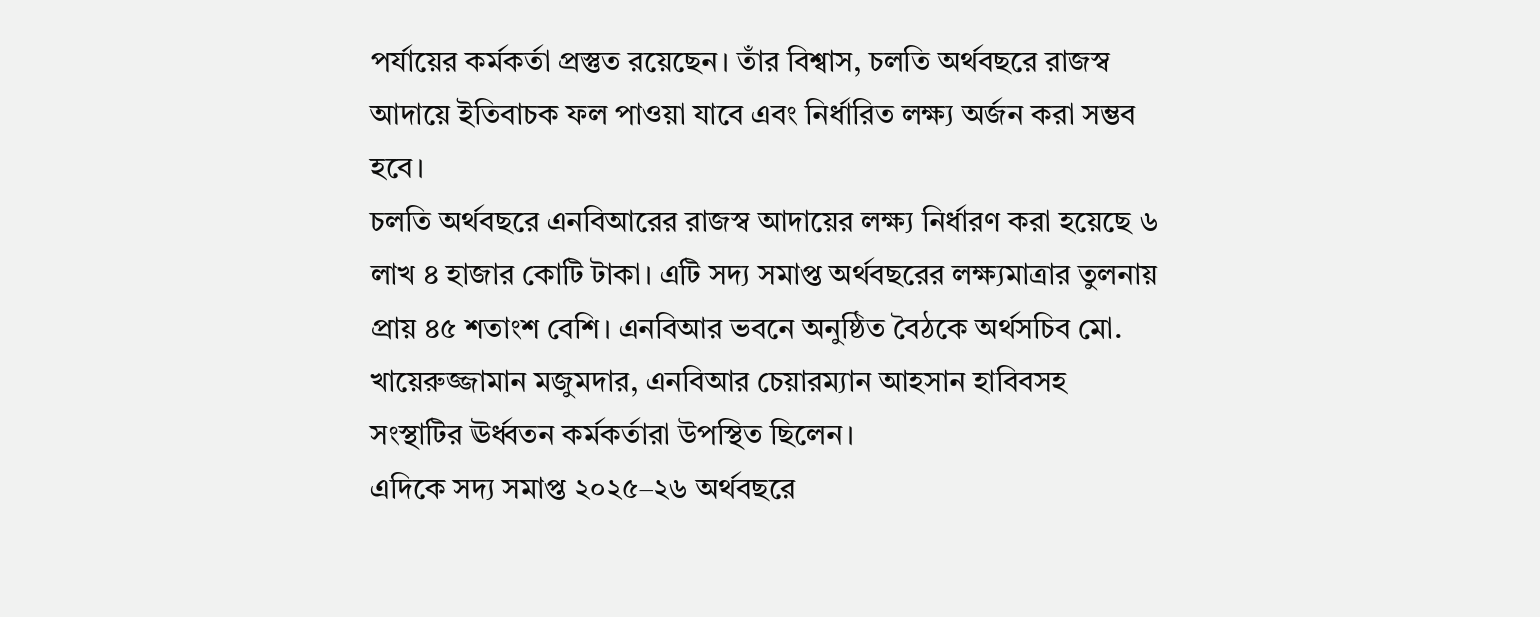পর্যায়ের কর্মকর্তা প্রস্তুত রয়েছেন। তাঁর বিশ্বাস, চলতি অর্থবছরে রাজস্ব আদায়ে ইতিবাচক ফল পাওয়া যাবে এবং নির্ধারিত লক্ষ্য অর্জন করা সম্ভব হবে।
চলতি অর্থবছরে এনবিআরের রাজস্ব আদায়ের লক্ষ্য নির্ধারণ করা হয়েছে ৬ লাখ ৪ হাজার কোটি টাকা। এটি সদ্য সমাপ্ত অর্থবছরের লক্ষ্যমাত্রার তুলনায় প্রায় ৪৫ শতাংশ বেশি। এনবিআর ভবনে অনুষ্ঠিত বৈঠকে অর্থসচিব মো. খায়েরুজ্জামান মজুমদার, এনবিআর চেয়ারম্যান আহসান হাবিবসহ সংস্থাটির ঊর্ধ্বতন কর্মকর্তারা উপস্থিত ছিলেন।
এদিকে সদ্য সমাপ্ত ২০২৫–২৬ অর্থবছরে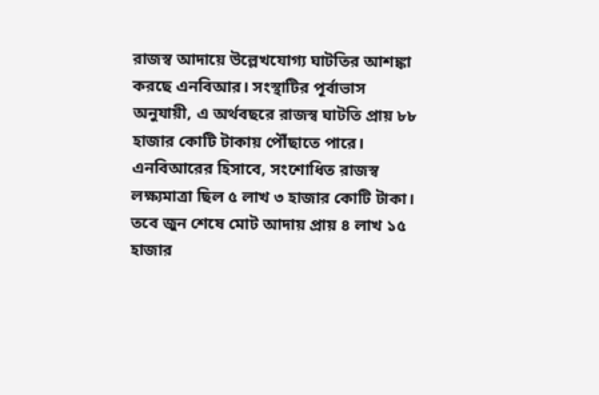রাজস্ব আদায়ে উল্লেখযোগ্য ঘাটতির আশঙ্কা করছে এনবিআর। সংস্থাটির পূর্বাভাস অনুযায়ী, এ অর্থবছরে রাজস্ব ঘাটতি প্রায় ৮৮ হাজার কোটি টাকায় পৌঁছাতে পারে। এনবিআরের হিসাবে, সংশোধিত রাজস্ব লক্ষ্যমাত্রা ছিল ৫ লাখ ৩ হাজার কোটি টাকা। তবে জুন শেষে মোট আদায় প্রায় ৪ লাখ ১৫ হাজার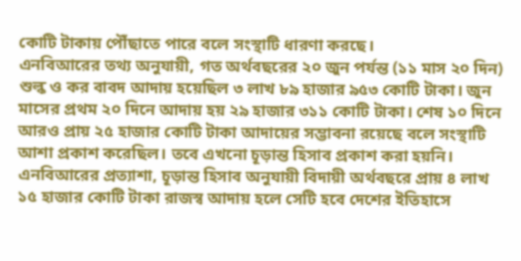কোটি টাকায় পৌঁছাতে পারে বলে সংস্থাটি ধারণা করছে।
এনবিআরের তথ্য অনুযায়ী, গত অর্থবছরের ২০ জুন পর্যন্ত (১১ মাস ২০ দিন) শুল্ক ও কর বাবদ আদায় হয়েছিল ৩ লাখ ৮৯ হাজার ৯৫৩ কোটি টাকা। জুন মাসের প্রথম ২০ দিনে আদায় হয় ২৯ হাজার ৩১১ কোটি টাকা। শেষ ১০ দিনে আরও প্রায় ২৫ হাজার কোটি টাকা আদায়ের সম্ভাবনা রয়েছে বলে সংস্থাটি আশা প্রকাশ করেছিল। তবে এখনো চূড়ান্ত হিসাব প্রকাশ করা হয়নি। এনবিআরের প্রত্যাশা, চূড়ান্ত হিসাব অনুযায়ী বিদায়ী অর্থবছরে প্রায় ৪ লাখ ১৫ হাজার কোটি টাকা রাজস্ব আদায় হলে সেটি হবে দেশের ইতিহাসে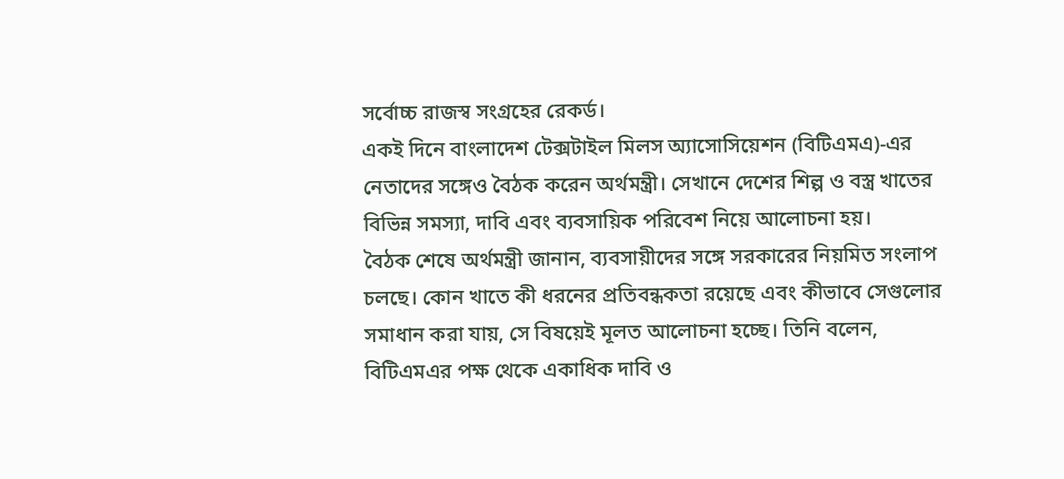সর্বোচ্চ রাজস্ব সংগ্রহের রেকর্ড।
একই দিনে বাংলাদেশ টেক্সটাইল মিলস অ্যাসোসিয়েশন (বিটিএমএ)-এর নেতাদের সঙ্গেও বৈঠক করেন অর্থমন্ত্রী। সেখানে দেশের শিল্প ও বস্ত্র খাতের বিভিন্ন সমস্যা, দাবি এবং ব্যবসায়িক পরিবেশ নিয়ে আলোচনা হয়।
বৈঠক শেষে অর্থমন্ত্রী জানান, ব্যবসায়ীদের সঙ্গে সরকারের নিয়মিত সংলাপ চলছে। কোন খাতে কী ধরনের প্রতিবন্ধকতা রয়েছে এবং কীভাবে সেগুলোর সমাধান করা যায়, সে বিষয়েই মূলত আলোচনা হচ্ছে। তিনি বলেন, বিটিএমএর পক্ষ থেকে একাধিক দাবি ও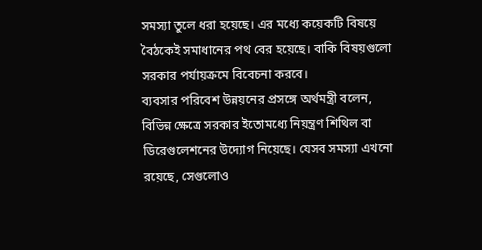সমস্যা তুলে ধরা হয়েছে। এর মধ্যে কয়েকটি বিষয়ে বৈঠকেই সমাধানের পথ বের হয়েছে। বাকি বিষয়গুলো সরকার পর্যায়ক্রমে বিবেচনা করবে।
ব্যবসার পরিবেশ উন্নয়নের প্রসঙ্গে অর্থমন্ত্রী বলেন, বিভিন্ন ক্ষেত্রে সরকার ইতোমধ্যে নিয়ন্ত্রণ শিথিল বা ডিরেগুলেশনের উদ্যোগ নিয়েছে। যেসব সমস্যা এখনো রয়েছে, সেগুলোও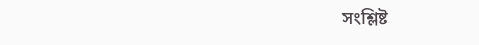সংশ্লিষ্ট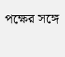পক্ষের সঙ্গে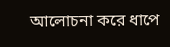আলোচনা করে ধাপে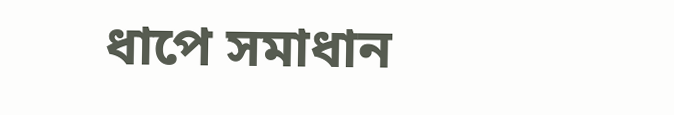ধাপে সমাধান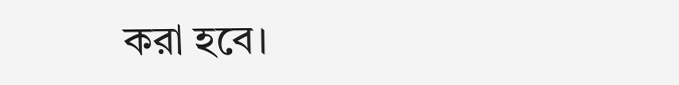করা হবে।